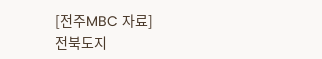[전주MBC 자료]
전북도지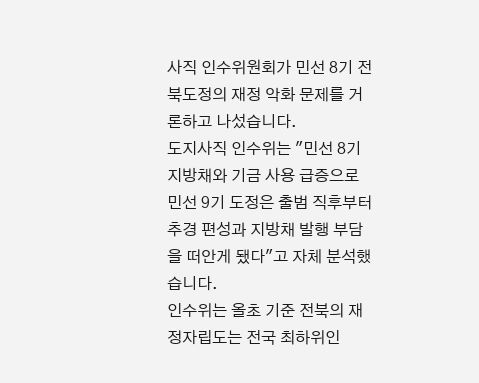사직 인수위원회가 민선 8기 전북도정의 재정 악화 문제를 거론하고 나섰습니다.
도지사직 인수위는 "민선 8기 지방채와 기금 사용 급증으로 민선 9기 도정은 출범 직후부터 추경 편성과 지방채 발행 부담을 떠안게 됐다"고 자체 분석했습니다.
인수위는 올초 기준 전북의 재정자립도는 전국 최하위인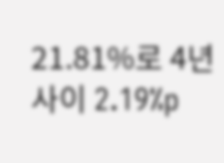21.81%로 4년 사이 2.19%p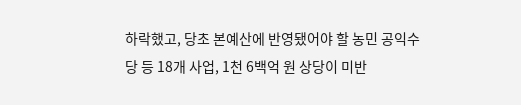하락했고, 당초 본예산에 반영됐어야 할 농민 공익수당 등 18개 사업, 1천 6백억 원 상당이 미반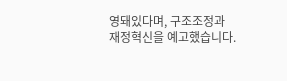영돼있다며, 구조조정과 재정혁신을 예고했습니다.